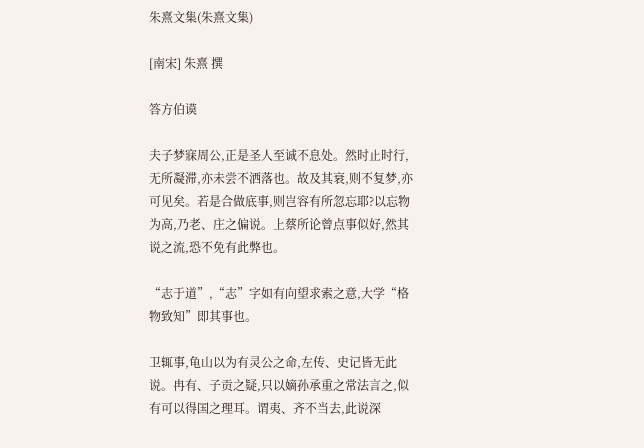朱熹文集(朱熹文集)

[南宋] 朱熹 撰

答方伯谟

夫子梦寐周公,正是圣人至诚不息处。然时止时行,无所凝滞,亦未尝不洒落也。故及其衰,则不复梦,亦可见矣。若是合做底事,则岂容有所忽忘耶?以忘物为高,乃老、庄之偏说。上蔡所论曾点事似好,然其说之流,恐不免有此弊也。

“志于道”,“志”字如有向望求索之意,大学“格物致知”即其事也。

卫辄事,龟山以为有灵公之命,左传、史记皆无此说。冉有、子贡之疑,只以嫡孙承重之常法言之,似有可以得国之理耳。谓夷、齐不当去,此说深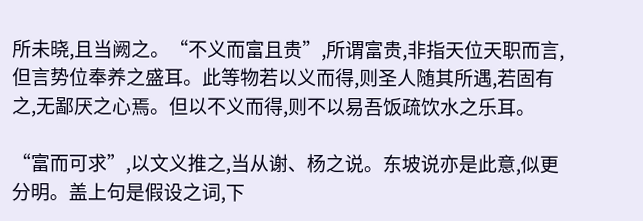所未晓,且当阙之。“不义而富且贵”,所谓富贵,非指天位天职而言,但言势位奉养之盛耳。此等物若以义而得,则圣人随其所遇,若固有之,无鄙厌之心焉。但以不义而得,则不以易吾饭疏饮水之乐耳。

“富而可求”,以文义推之,当从谢、杨之说。东坡说亦是此意,似更分明。盖上句是假设之词,下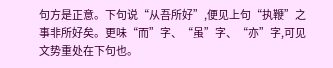句方是正意。下句说“从吾所好”,便见上句“执鞭”之事非所好矣。更味“而”字、“虽”字、“亦”字,可见文势重处在下句也。